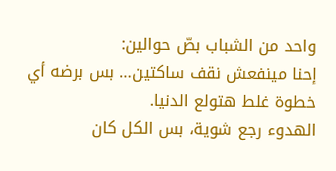واحد من الشباب بصّ حوالين:
إحنا مينفعش نقف ساكتين… بس برضه أي خطوة غلط هتولع الدنيا.
الهدوء رجع شوية، بس الكل كان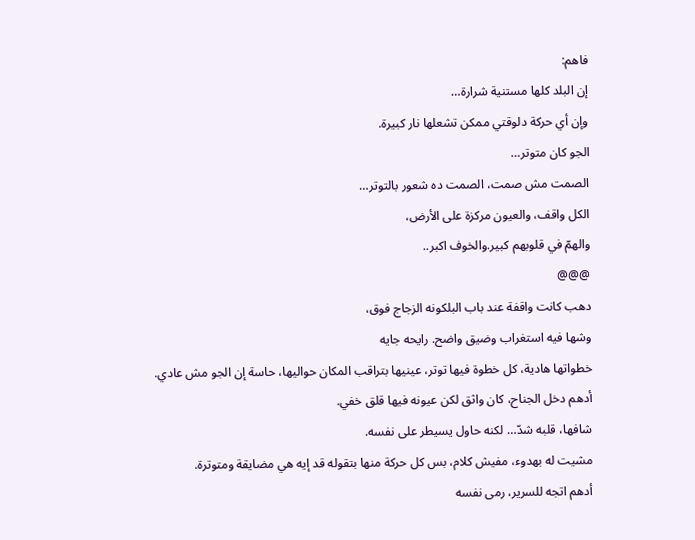فاهم:
إن البلد كلها مستنية شرارة…
وإن أي حركة دلوقتي ممكن تشعلها نار كبيرة.
الجو كان متوتر…
الصمت مش صمت، الصمت ده شعور بالتوتر…
الكل واقف، والعيون مركزة على الأرض،
والهمّ في قلوبهم كبير.والخوف اكبر..
@@@
دهب كانت واقفة عند باب البلكونه الزجاج فوق،
وشها فيه استغراب وضيق واضح. رايحه جايه
خطواتها هادية، كل خطوة فيها توتر، عينيها بتراقب المكان حواليها، حاسة إن الجو مش عادي.
أدهم دخل الجناح، كان واثق لكن عيونه فيها قلق خفي.
شافها، قلبه شدّ… لكنه حاول يسيطر على نفسه.
مشيت له بهدوء، مفيش كلام، بس كل حركة منها بتقوله قد إيه هي مضايقة ومتوترة.
أدهم اتجه للسرير، رمى نفسه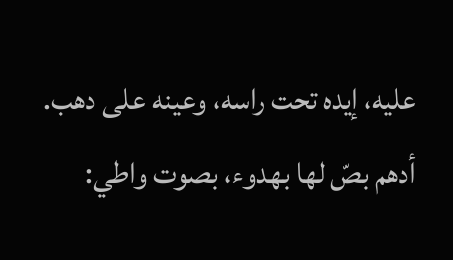عليه، إيده تحت راسه، وعينه على دهب.
أدهم بصّ لها بهدوء، بصوت واطي: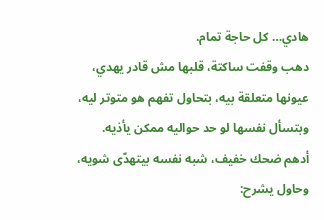هادي… كل حاجة تمام.
دهب وقفت ساكتة، قلبها مش قادر يهدي، عيونها متعلقة بيه، بتحاول تفهم هو متوتر ليه، وبتسأل نفسها لو حد حواليه ممكن يأذيه.
أدهم ضحك خفيف، شبه نفسه بيتهدّى شويه، وحاول يشرح: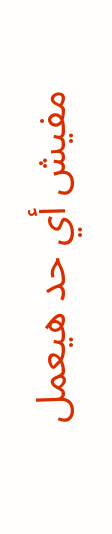مفيش أي حد هيعمل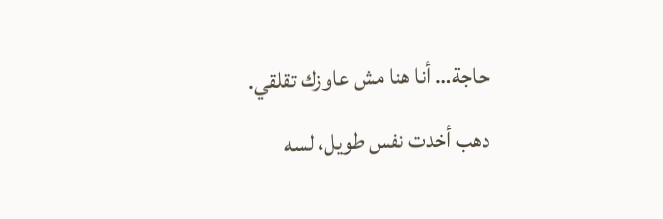حاجة… أنا هنا مش عاوزك تقلقي.
دهب أخدت نفس طويل، لسه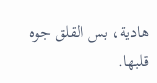هادية، بس القلق جوه قلبها.